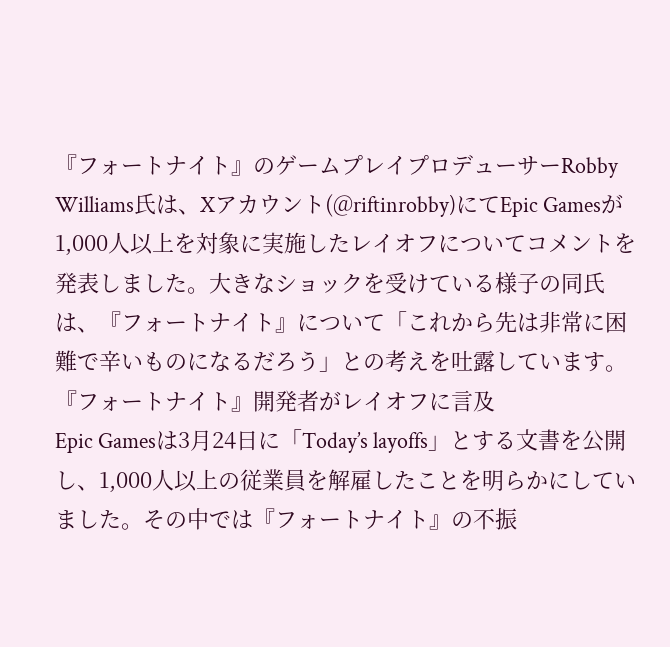『フォートナイト』のゲームプレイプロデューサーRobby Williams氏は、Xアカウント(@riftinrobby)にてEpic Gamesが1,000人以上を対象に実施したレイオフについてコメントを発表しました。大きなショックを受けている様子の同氏は、『フォートナイト』について「これから先は非常に困難で辛いものになるだろう」との考えを吐露しています。
『フォートナイト』開発者がレイオフに言及
Epic Gamesは3月24日に「Today’s layoffs」とする文書を公開し、1,000人以上の従業員を解雇したことを明らかにしていました。その中では『フォートナイト』の不振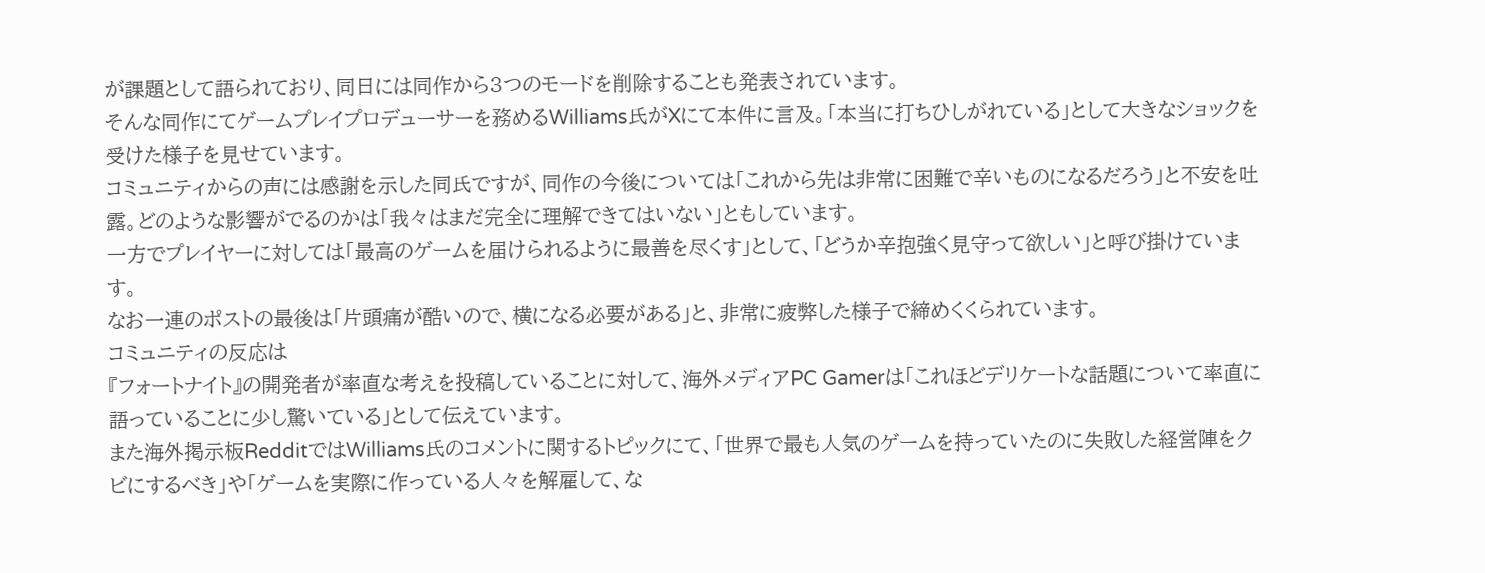が課題として語られており、同日には同作から3つのモードを削除することも発表されています。
そんな同作にてゲームプレイプロデューサーを務めるWilliams氏がXにて本件に言及。「本当に打ちひしがれている」として大きなショックを受けた様子を見せています。
コミュニティからの声には感謝を示した同氏ですが、同作の今後については「これから先は非常に困難で辛いものになるだろう」と不安を吐露。どのような影響がでるのかは「我々はまだ完全に理解できてはいない」ともしています。
一方でプレイヤーに対しては「最高のゲームを届けられるように最善を尽くす」として、「どうか辛抱強く見守って欲しい」と呼び掛けています。
なお一連のポストの最後は「片頭痛が酷いので、横になる必要がある」と、非常に疲弊した様子で締めくくられています。
コミュニティの反応は
『フォートナイト』の開発者が率直な考えを投稿していることに対して、海外メディアPC Gamerは「これほどデリケートな話題について率直に語っていることに少し驚いている」として伝えています。
また海外掲示板RedditではWilliams氏のコメントに関するトピックにて、「世界で最も人気のゲームを持っていたのに失敗した経営陣をクビにするべき」や「ゲームを実際に作っている人々を解雇して、な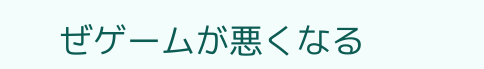ぜゲームが悪くなる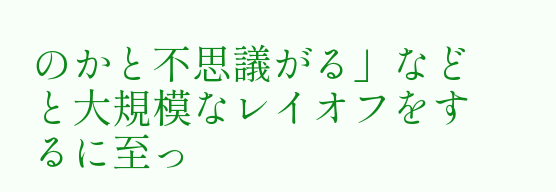のかと不思議がる」などと大規模なレイオフをするに至っ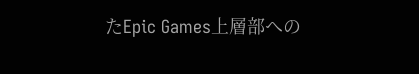たEpic Games上層部への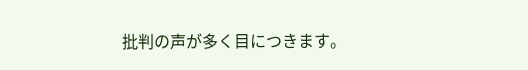批判の声が多く目につきます。